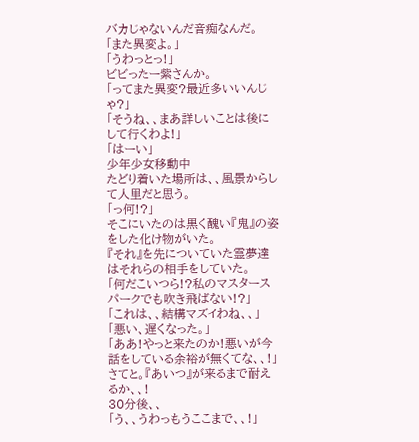バカじゃないんだ音痴なんだ。
「また異変よ。」
「うわっとっ!」
ビビったー紫さんか。
「ってまた異変?最近多いいんじゃ?」
「そうね、、まあ詳しいことは後にして行くわよ!」
「はーい」
少年少女移動中
たどり着いた場所は、、風景からして人里だと思う。
「っ何!?」
そこにいたのは黒く醜い『鬼』の姿をした化け物がいた。
『それ』を先についていた霊夢達はそれらの相手をしていた。
「何だこいつら!?私のマスタースパークでも吹き飛ばない!?」
「これは、、結構マズイわね、、」
「悪い、遅くなった。」
「ああ!やっと来たのか!悪いが今話をしている余裕が無くてな、、!」
さてと。『あいつ』が来るまで耐えるか、、!
30分後、、
「う、、うわっもうここまで、、!」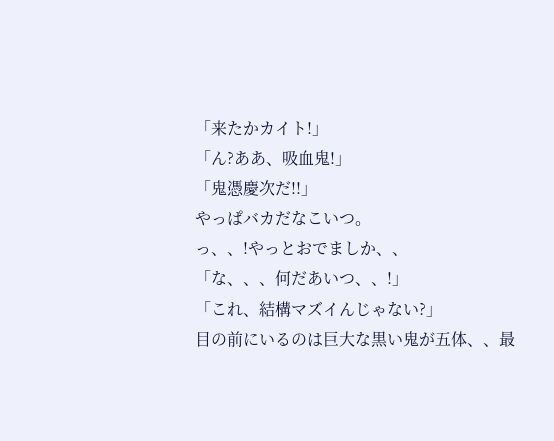「来たかカイト!」
「ん?ああ、吸血鬼!」
「鬼憑慶次だ!!」
やっぱバカだなこいつ。
っ、、!やっとおでましか、、
「な、、、何だあいつ、、!」
「これ、結構マズイんじゃない?」
目の前にいるのは巨大な黒い鬼が五体、、最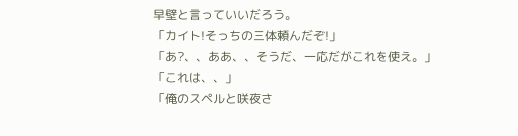早壁と言っていいだろう。
「カイト!そっちの三体頼んだぞ!」
「あ?、、ああ、、そうだ、一応だがこれを使え。」
「これは、、」
「俺のスペルと咲夜さ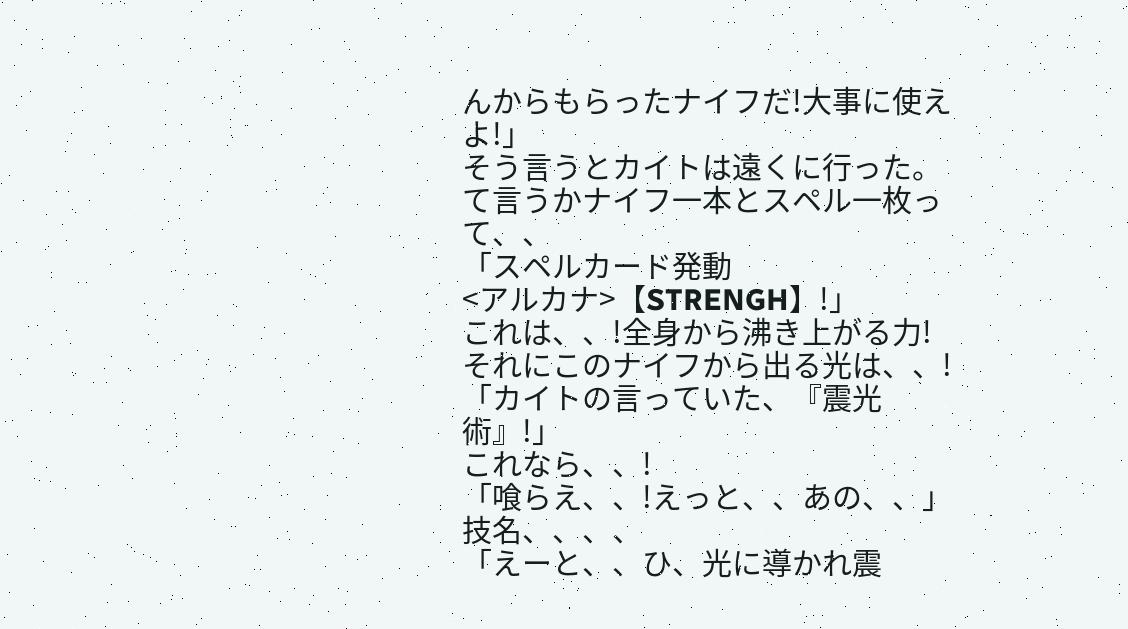んからもらったナイフだ!大事に使えよ!」
そう言うとカイトは遠くに行った。
て言うかナイフ一本とスペル一枚って、、
「スペルカード発動
<アルカナ>【STRENGH】!」
これは、、!全身から沸き上がる力!それにこのナイフから出る光は、、!
「カイトの言っていた、『震光術』!」
これなら、、!
「喰らえ、、!えっと、、あの、、」
技名、、、、
「えーと、、ひ、光に導かれ震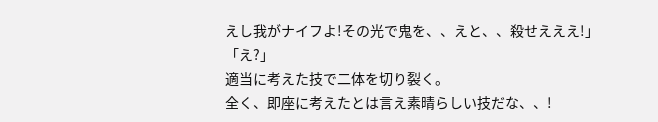えし我がナイフよ!その光で鬼を、、えと、、殺せえええ!」
「え?」
適当に考えた技で二体を切り裂く。
全く、即座に考えたとは言え素晴らしい技だな、、!